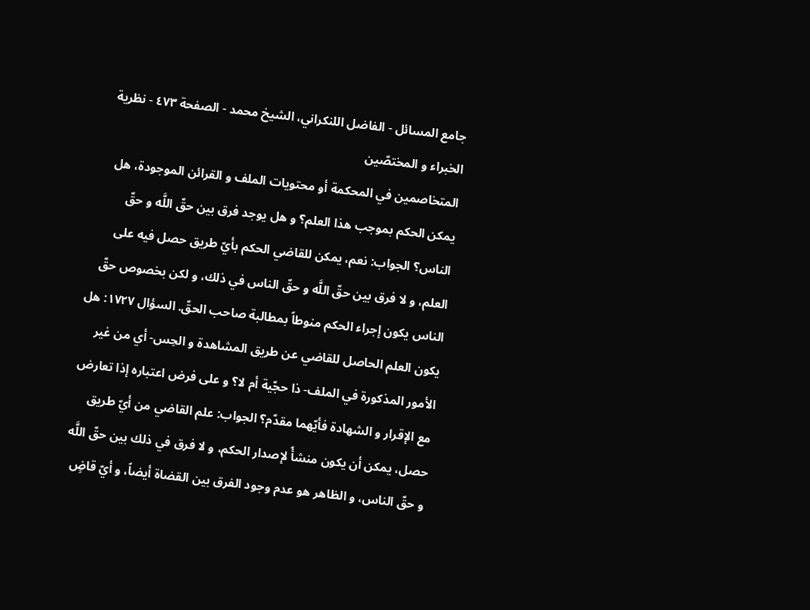جامع المسائل - الفاضل اللنكراني، الشيخ محمد - الصفحة ٤٧٣ - نظرية الخبراء و المختصّين
المتخاصمين في المحكمة أو محتويات الملف و القرائن الموجودة، هل يمكن الحكم بموجب هذا العلم؟ و هل يوجد فرق بين حقّ اللَّه و حقّ الناس؟ الجواب: نعم، يمكن للقاضي الحكم بأيّ طريق حصل فيه على العلم، و لا فرق بين حقّ اللَّه و حقّ الناس في ذلك، و لكن بخصوص حقّ الناس يكون إجراء الحكم منوطاً بمطالبة صاحب الحقّ. السؤال ١٧٢٧: هل يكون العلم الحاصل للقاضي عن طريق المشاهدة و الحِس- أي من غير الأمور المذكورة في الملف- ذا حجّية أم لا؟ و على فرض اعتباره إذا تعارض مع الإقرار و الشهادة فأيّهما مقدّم؟ الجواب: علم القاضي من أيّ طريق حصل، يمكن أن يكون منشأً لإصدار الحكم، و لا فرق في ذلك بين حقّ اللَّه و حقّ الناس، و الظاهر هو عدم وجود الفرق بين القضاة أيضاً، و أيّ قاضٍ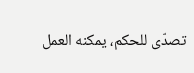تصدّى للحكم، يمكنه العمل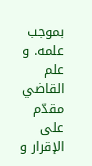بموجب علمه. و علم القاضي مقدّم على الإقرار و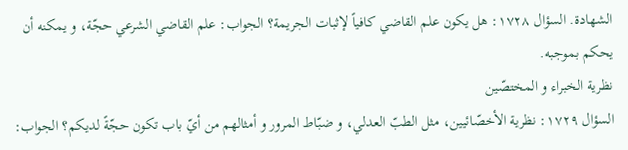الشهادة. السؤال ١٧٢٨: هل يكون علم القاضي كافياً لإثبات الجريمة؟ الجواب: علم القاضي الشرعي حجّة، و يمكنه أن يحكم بموجبه.
نظرية الخبراء و المختصّين
السؤال ١٧٢٩: نظرية الأخصّائيين، مثل الطبّ العدلي، و ضبّاط المرور و أمثالهم من أيّ باب تكون حجّةً لديكم؟ الجواب: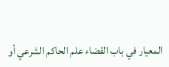المعيار في باب القضاء علم الحاكم الشرعي أو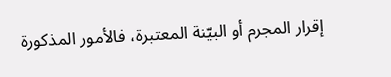إقرار المجرم أو البيّنة المعتبرة، فالأمور المذكورة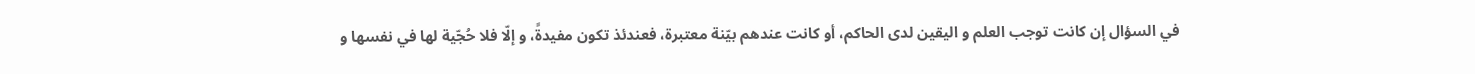في السؤال إن كانت توجب العلم و اليقين لدى الحاكم، أو كانت عندهم بيّنة معتبرة، فعندئذ تكون مفيدةً، و إلّا فلا حُجّية لها في نفسها و